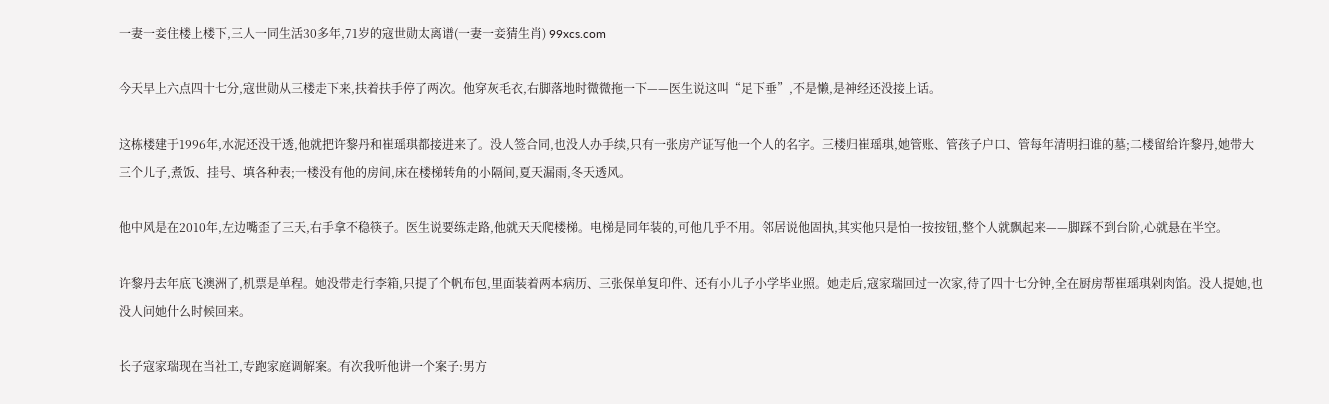一妻一妾住楼上楼下,三人一同生活30多年,71岁的寇世勋太离谱(一妻一妾猜生肖) 99xcs.com

今天早上六点四十七分,寇世勋从三楼走下来,扶着扶手停了两次。他穿灰毛衣,右脚落地时微微拖一下——医生说这叫“足下垂”,不是懒,是神经还没接上话。

这栋楼建于1996年,水泥还没干透,他就把许黎丹和崔瑶琪都接进来了。没人签合同,也没人办手续,只有一张房产证写他一个人的名字。三楼归崔瑶琪,她管账、管孩子户口、管每年清明扫谁的墓;二楼留给许黎丹,她带大三个儿子,煮饭、挂号、填各种表;一楼没有他的房间,床在楼梯转角的小隔间,夏天漏雨,冬天透风。

他中风是在2010年,左边嘴歪了三天,右手拿不稳筷子。医生说要练走路,他就天天爬楼梯。电梯是同年装的,可他几乎不用。邻居说他固执,其实他只是怕一按按钮,整个人就飘起来——脚踩不到台阶,心就悬在半空。

许黎丹去年底飞澳洲了,机票是单程。她没带走行李箱,只提了个帆布包,里面装着两本病历、三张保单复印件、还有小儿子小学毕业照。她走后,寇家瑞回过一次家,待了四十七分钟,全在厨房帮崔瑶琪剁肉馅。没人提她,也没人问她什么时候回来。

长子寇家瑞现在当社工,专跑家庭调解案。有次我听他讲一个案子:男方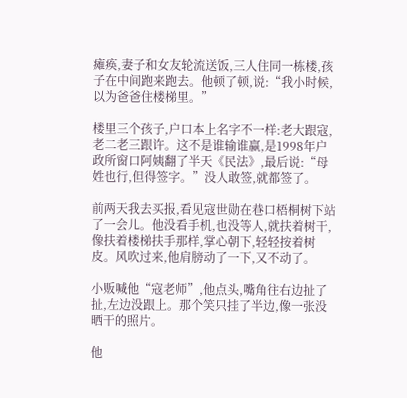瘫痪,妻子和女友轮流送饭,三人住同一栋楼,孩子在中间跑来跑去。他顿了顿,说:“我小时候,以为爸爸住楼梯里。”

楼里三个孩子,户口本上名字不一样:老大跟寇,老二老三跟许。这不是谁输谁赢,是1998年户政所窗口阿姨翻了半天《民法》,最后说:“母姓也行,但得签字。”没人敢签,就都签了。

前两天我去买报,看见寇世勋在巷口梧桐树下站了一会儿。他没看手机,也没等人,就扶着树干,像扶着楼梯扶手那样,掌心朝下,轻轻按着树皮。风吹过来,他肩膀动了一下,又不动了。

小贩喊他“寇老师”,他点头,嘴角往右边扯了扯,左边没跟上。那个笑只挂了半边,像一张没晒干的照片。

他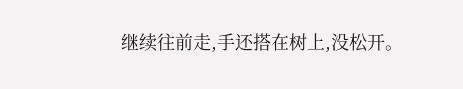继续往前走,手还搭在树上,没松开。